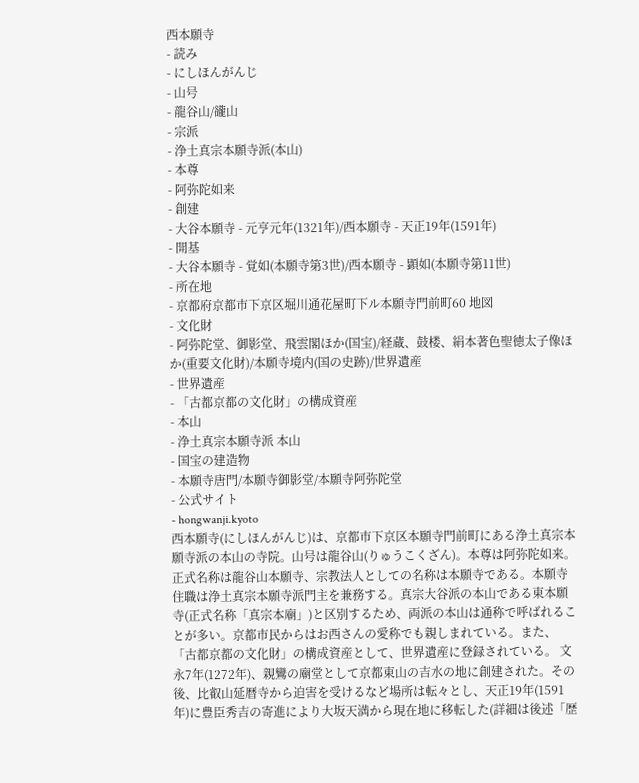西本願寺
- 読み
- にしほんがんじ
- 山号
- 龍谷山/豅山
- 宗派
- 浄土真宗本願寺派(本山)
- 本尊
- 阿弥陀如来
- 創建
- 大谷本願寺 - 元亨元年(1321年)/西本願寺 - 天正19年(1591年)
- 開基
- 大谷本願寺 - 覚如(本願寺第3世)/西本願寺 - 顕如(本願寺第11世)
- 所在地
- 京都府京都市下京区堀川通花屋町下ル本願寺門前町60 地図
- 文化財
- 阿弥陀堂、御影堂、飛雲閣ほか(国宝)/経蔵、鼓楼、絹本著色聖徳太子像ほか(重要文化財)/本願寺境内(国の史跡)/世界遺産
- 世界遺産
- 「古都京都の文化財」の構成資産
- 本山
- 浄土真宗本願寺派 本山
- 国宝の建造物
- 本願寺唐門/本願寺御影堂/本願寺阿弥陀堂
- 公式サイト
- hongwanji.kyoto
西本願寺(にしほんがんじ)は、京都市下京区本願寺門前町にある浄土真宗本願寺派の本山の寺院。山号は龍谷山(りゅうこくざん)。本尊は阿弥陀如来。正式名称は龍谷山本願寺、宗教法人としての名称は本願寺である。本願寺住職は浄土真宗本願寺派門主を兼務する。真宗大谷派の本山である東本願寺(正式名称「真宗本廟」)と区別するため、両派の本山は通称で呼ばれることが多い。京都市民からはお西さんの愛称でも親しまれている。また、「古都京都の文化財」の構成資産として、世界遺産に登録されている。 文永7年(1272年)、親鸞の廟堂として京都東山の吉水の地に創建された。その後、比叡山延暦寺から迫害を受けるなど場所は転々とし、天正19年(1591年)に豊臣秀吉の寄進により大坂天満から現在地に移転した(詳細は後述「歴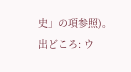史」の項参照)。
出どころ: ウ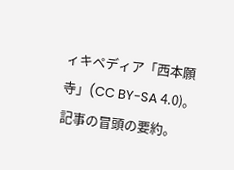ィキペディア「西本願寺」(CC BY-SA 4.0)。記事の冒頭の要約。